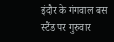इंदौर के गंगवाल बस स्टैंड पर गुरुवार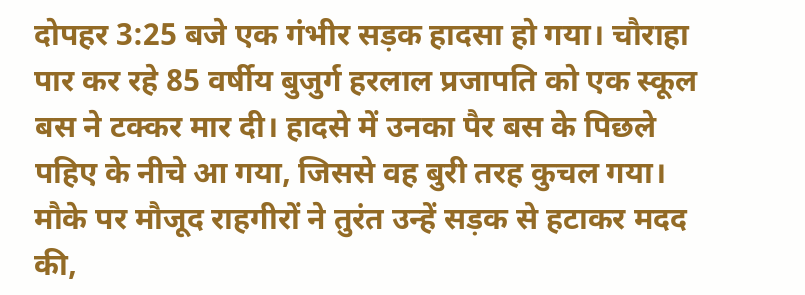दोपहर 3:25 बजे एक गंभीर सड़क हादसा हो गया। चौराहा पार कर रहे 85 वर्षीय बुजुर्ग हरलाल प्रजापति को एक स्कूल बस ने टक्कर मार दी। हादसे में उनका पैर बस के पिछले पहिए के नीचे आ गया, जिससे वह बुरी तरह कुचल गया। मौके पर मौजूद राहगीरों ने तुरंत उन्हें सड़क से हटाकर मदद की,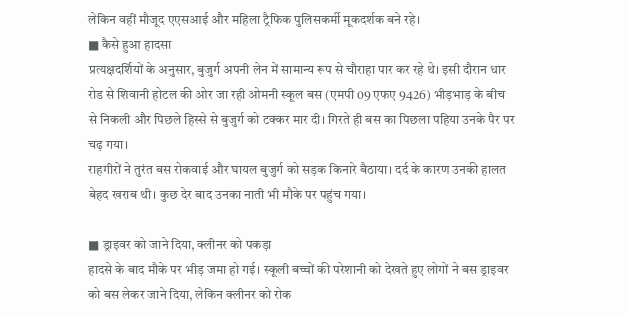लेकिन वहीं मौजूद एएसआई और महिला ट्रैफिक पुलिसकर्मी मूकदर्शक बने रहे।
■ कैसे हुआ हादसा
प्रत्यक्षदर्शियों के अनुसार, बुजुर्ग अपनी लेन में सामान्य रूप से चौराहा पार कर रहे थे। इसी दौरान धार रोड से शिवानी होटल की ओर जा रही ओमनी स्कूल बस (एमपी 09 एफए 9426) भीड़भाड़ के बीच से निकली और पिछले हिस्से से बुजुर्ग को टक्कर मार दी। गिरते ही बस का पिछला पहिया उनके पैर पर चढ़ गया।
राहगीरों ने तुरंत बस रोकवाई और घायल बुजुर्ग को सड़क किनारे बैठाया। दर्द के कारण उनकी हालत बेहद खराब थी। कुछ देर बाद उनका नाती भी मौके पर पहुंच गया।

■ ड्राइवर को जाने दिया, क्लीनर को पकड़ा
हादसे के बाद मौके पर भीड़ जमा हो गई। स्कूली बच्चों की परेशानी को देखते हुए लोगों ने बस ड्राइवर को बस लेकर जाने दिया, लेकिन क्लीनर को रोक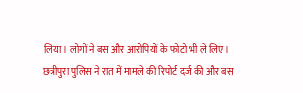लिया। लोगों ने बस और आरोपियों के फोटो भी ले लिए।
छत्रीपुरा पुलिस ने रात में मामले की रिपोर्ट दर्ज की और बस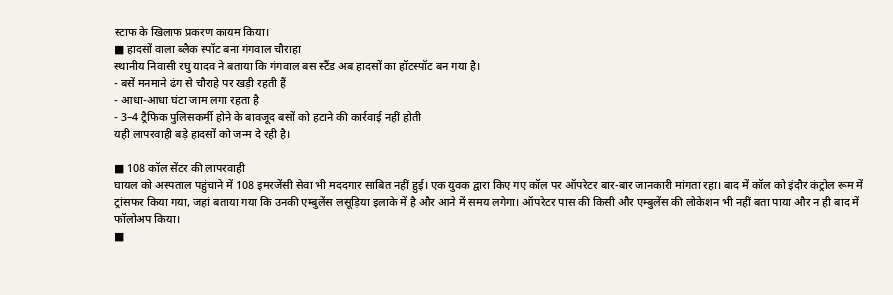स्टाफ के खिलाफ प्रकरण कायम किया।
■ हादसों वाला ब्लैक स्पॉट बना गंगवाल चौराहा
स्थानीय निवासी रघु यादव ने बताया कि गंगवाल बस स्टैंड अब हादसों का हॉटस्पॉट बन गया है।
- बसें मनमाने ढंग से चौराहे पर खड़ी रहती हैं
- आधा-आधा घंटा जाम लगा रहता है
- 3–4 ट्रैफिक पुलिसकर्मी होने के बावजूद बसों को हटाने की कार्रवाई नहीं होती
यही लापरवाही बड़े हादसों को जन्म दे रही है।

■ 108 कॉल सेंटर की लापरवाही
घायल को अस्पताल पहुंचाने में 108 इमरजेंसी सेवा भी मददगार साबित नहीं हुई। एक युवक द्वारा किए गए कॉल पर ऑपरेटर बार-बार जानकारी मांगता रहा। बाद में कॉल को इंदौर कंट्रोल रूम में ट्रांसफर किया गया, जहां बताया गया कि उनकी एम्बुलेंस लसूड़िया इलाके में है और आने में समय लगेगा। ऑपरेटर पास की किसी और एम्बुलेंस की लोकेशन भी नहीं बता पाया और न ही बाद में फॉलोअप किया।
■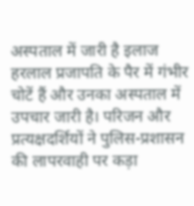अस्पताल में जारी है इलाज
हरलाल प्रजापति के पैर में गंभीर चोटें हैं और उनका अस्पताल में उपचार जारी है। परिजन और प्रत्यक्षदर्शियों ने पुलिस-प्रशासन की लापरवाही पर कड़ा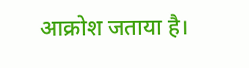आक्रोश जताया है।